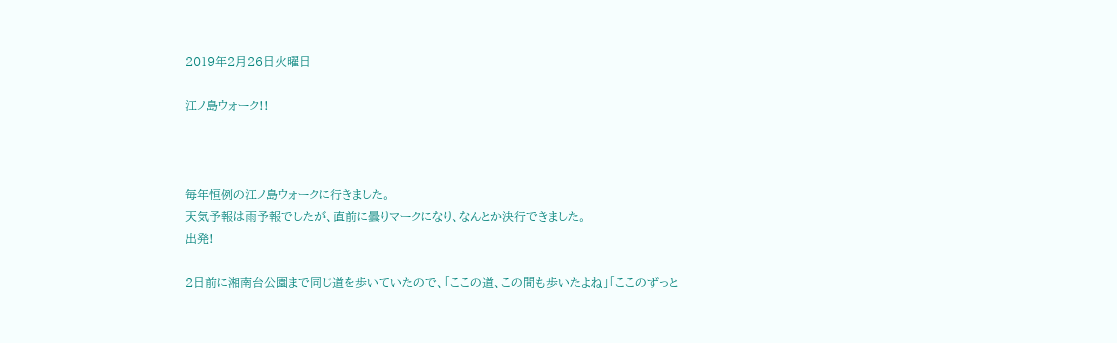2019年2月26日火曜日

江ノ島ウォーク!!



毎年恒例の江ノ島ウォークに行きました。
天気予報は雨予報でしたが、直前に曇りマークになり、なんとか決行できました。
出発!

2日前に湘南台公園まで同じ道を歩いていたので、「ここの道、この間も歩いたよね」「ここのずっと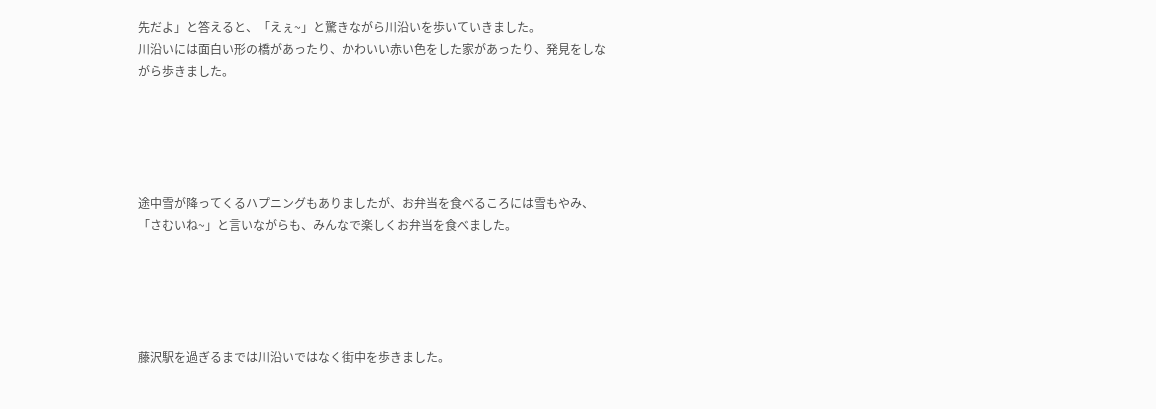先だよ」と答えると、「えぇ~」と驚きながら川沿いを歩いていきました。
川沿いには面白い形の橋があったり、かわいい赤い色をした家があったり、発見をしながら歩きました。





途中雪が降ってくるハプニングもありましたが、お弁当を食べるころには雪もやみ、「さむいね~」と言いながらも、みんなで楽しくお弁当を食べました。





藤沢駅を過ぎるまでは川沿いではなく街中を歩きました。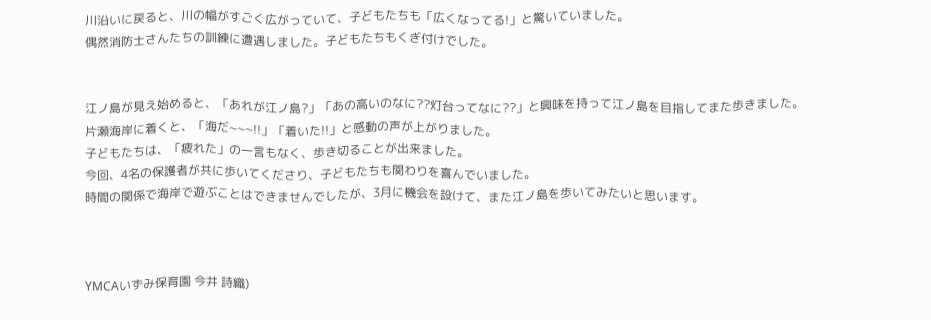川沿いに戻ると、川の幅がすごく広がっていて、子どもたちも「広くなってる!」と驚いていました。
偶然消防士さんたちの訓練に遭遇しました。子どもたちもくぎ付けでした。


江ノ島が見え始めると、「あれが江ノ島?」「あの高いのなに??灯台ってなに??」と興味を持って江ノ島を目指してまた歩きました。
片瀬海岸に着くと、「海だ~~~!!」「着いた!!」と感動の声が上がりました。
子どもたちは、「疲れた」の一言もなく、歩き切ることが出来ました。
今回、4名の保護者が共に歩いてくださり、子どもたちも関わりを喜んでいました。
時間の関係で海岸で遊ぶことはできませんでしたが、3月に機会を設けて、また江ノ島を歩いてみたいと思います。



YMCAいずみ保育園 今井 詩織)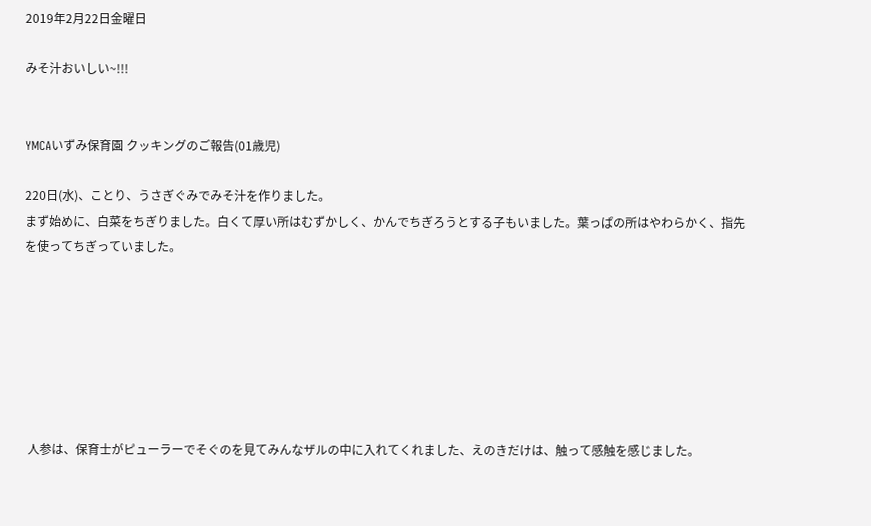2019年2月22日金曜日

みそ汁おいしい~!!!


YMCAいずみ保育園 クッキングのご報告(01歳児)

220日(水)、ことり、うさぎぐみでみそ汁を作りました。
まず始めに、白菜をちぎりました。白くて厚い所はむずかしく、かんでちぎろうとする子もいました。葉っぱの所はやわらかく、指先を使ってちぎっていました。







 人参は、保育士がピューラーでそぐのを見てみんなザルの中に入れてくれました、えのきだけは、触って感触を感じました。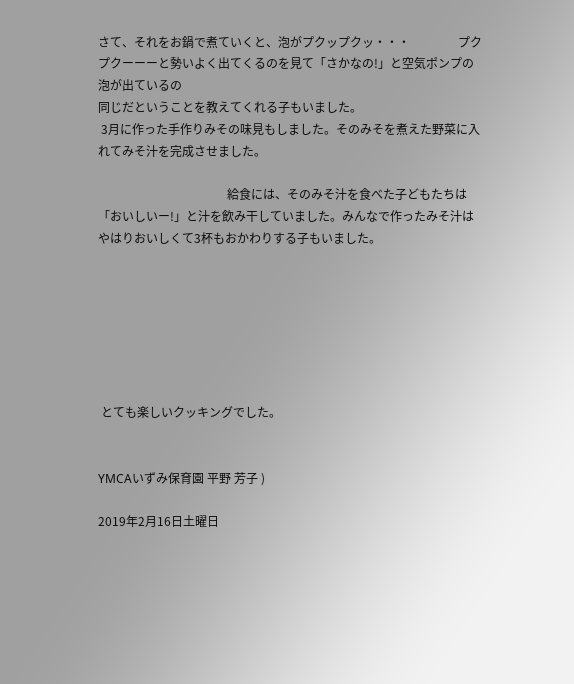さて、それをお鍋で煮ていくと、泡がプクップクッ・・・                プクプクーーーと勢いよく出てくるのを見て「さかなの!」と空気ポンプの泡が出ているの
同じだということを教えてくれる子もいました。
 3月に作った手作りみその味見もしました。そのみそを煮えた野菜に入れてみそ汁を完成させました。

                                           給食には、そのみそ汁を食べた子どもたちは「おいしいー!」と汁を飲み干していました。みんなで作ったみそ汁はやはりおいしくて3杯もおかわりする子もいました。







 とても楽しいクッキングでした。


YMCAいずみ保育園 平野 芳子 )

2019年2月16日土曜日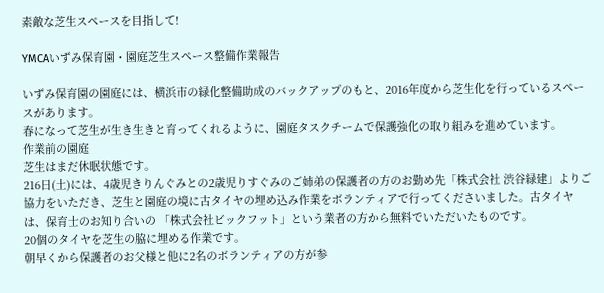素敵な芝生スペースを目指して!

YMCAいずみ保育園・園庭芝生スペース整備作業報告

いずみ保育園の園庭には、横浜市の緑化整備助成のバックアップのもと、2016年度から芝生化を行っているスペースがあります。
春になって芝生が生き生きと育ってくれるように、園庭タスクチームで保護強化の取り組みを進めています。
作業前の園庭
芝生はまだ休眠状態です。
216日(土)には、4歳児きりんぐみとの2歳児りすぐみのご姉弟の保護者の方のお勤め先「株式会社 渋谷緑建」よりご協力をいただき、芝生と園庭の境に古タイヤの埋め込み作業をボランティアで行ってくださいました。古タイヤは、保育士のお知り合いの 「株式会社ビックフット」という業者の方から無料でいただいたものです。
20個のタイヤを芝生の脇に埋める作業です。
朝早くから保護者のお父様と他に2名のボランティアの方が参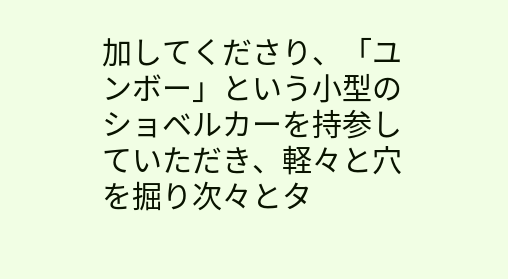加してくださり、「ユンボー」という小型のショベルカーを持参していただき、軽々と穴を掘り次々とタ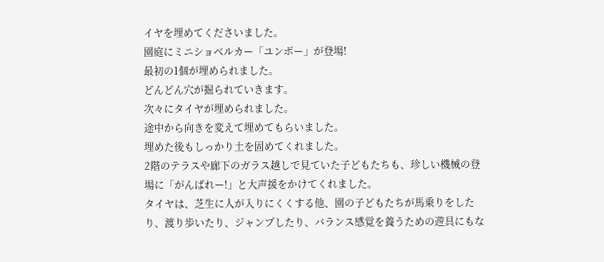イヤを埋めてくださいました。
園庭にミニショベルカー「ユンボー」が登場!
最初の1個が埋められました。
どんどん穴が掘られていきます。
次々にタイヤが埋められました。
途中から向きを変えて埋めてもらいました。
埋めた後もしっかり土を固めてくれました。
2階のテラスや廊下のガラス越しで見ていた子どもたちも、珍しい機械の登場に「がんばれー!」と大声援をかけてくれました。
タイヤは、芝生に人が入りにくくする他、園の子どもたちが馬乗りをしたり、渡り歩いたり、ジャンプしたり、バランス感覚を養うための遊具にもな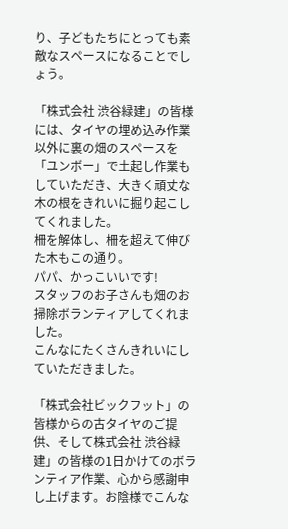り、子どもたちにとっても素敵なスペースになることでしょう。

「株式会社 渋谷緑建」の皆様には、タイヤの埋め込み作業以外に裏の畑のスペースを「ユンボー」で土起し作業もしていただき、大きく頑丈な木の根をきれいに掘り起こしてくれました。
柵を解体し、柵を超えて伸びた木もこの通り。
パパ、かっこいいです!
スタッフのお子さんも畑のお掃除ボランティアしてくれました。
こんなにたくさんきれいにしていただきました。

「株式会社ビックフット」の皆様からの古タイヤのご提供、そして株式会社 渋谷緑建」の皆様の1日かけてのボランティア作業、心から感謝申し上げます。お陰様でこんな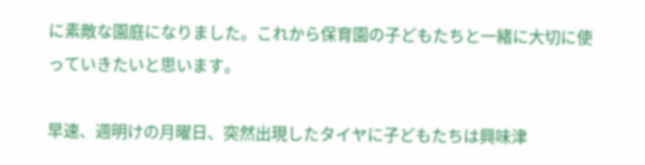に素敵な園庭になりました。これから保育園の子どもたちと一緒に大切に使っていきたいと思います。

早速、週明けの月曜日、突然出現したタイヤに子どもたちは興味津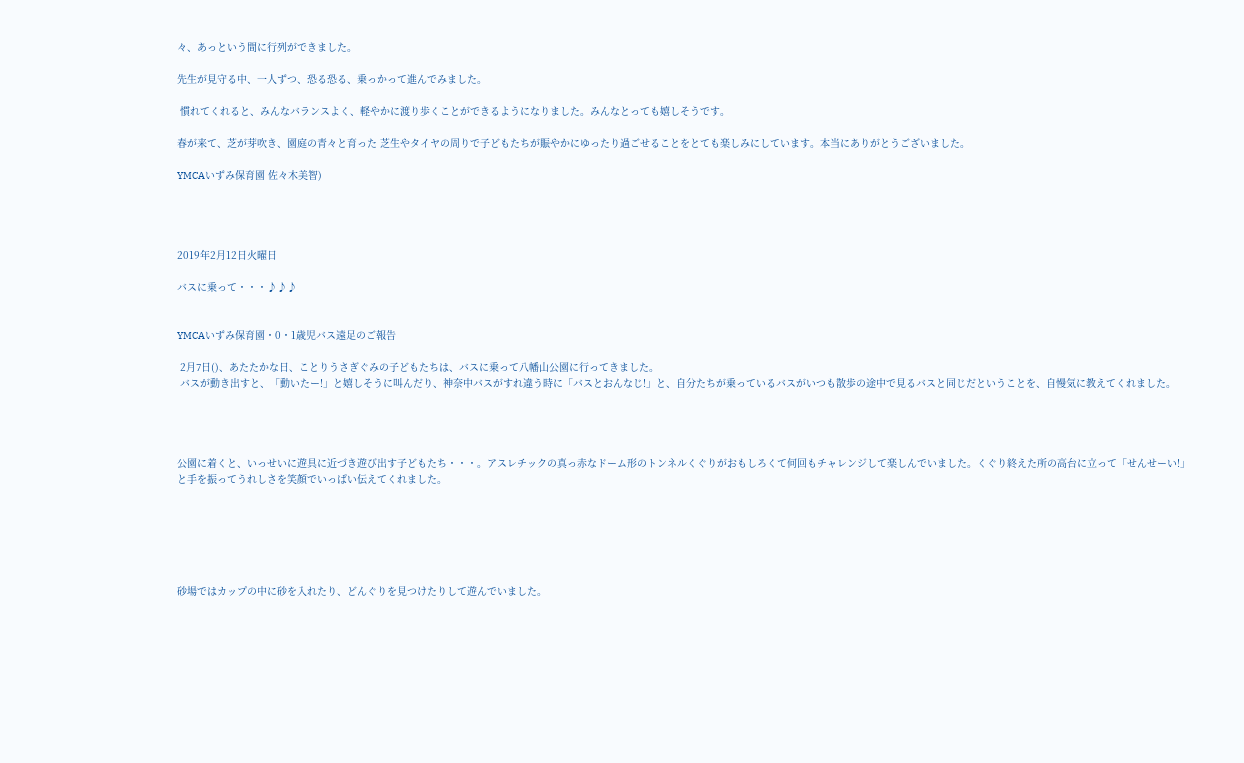々、あっという間に行列ができました。

先生が見守る中、一人ずつ、恐る恐る、乗っかって進んでみました。

 慣れてくれると、みんなバランスよく、軽やかに渡り歩くことができるようになりました。みんなとっても嬉しそうです。

春が来て、芝が芽吹き、園庭の青々と育った 芝生やタイヤの周りで子どもたちが賑やかにゆったり過ごせることをとても楽しみにしています。本当にありがとうございました。

YMCAいずみ保育園 佐々木美智)




2019年2月12日火曜日

バスに乗って・・・♪♪♪


YMCAいずみ保育園・0・1歳児バス遠足のご報告

 2月7日()、あたたかな日、ことりうさぎぐみの子どもたちは、バスに乗って八幡山公園に行ってきました。
 バスが動き出すと、「動いたー!」と嬉しそうに叫んだり、神奈中バスがすれ違う時に「バスとおんなじ!」と、自分たちが乗っているバスがいつも散歩の途中で見るバスと同じだということを、自慢気に教えてくれました。




公園に着くと、いっせいに遊具に近づき遊び出す子どもたち・・・。アスレチックの真っ赤なドーム形のトンネルくぐりがおもしろくて何回もチャレンジして楽しんでいました。くぐり終えた所の高台に立って「せんせーい!」と手を振ってうれしさを笑顔でいっぱい伝えてくれました。






砂場ではカップの中に砂を入れたり、どんぐりを見つけたりして遊んでいました。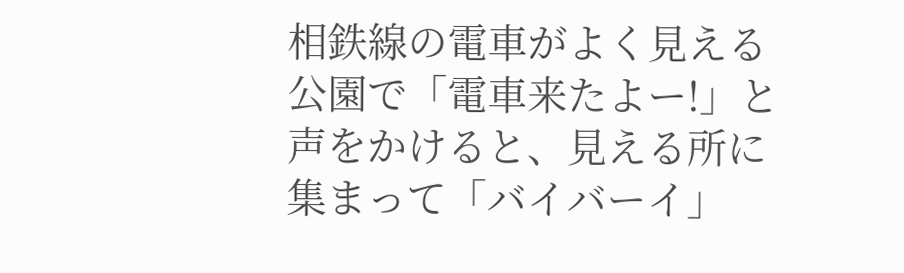相鉄線の電車がよく見える公園で「電車来たよー!」と声をかけると、見える所に集まって「バイバーイ」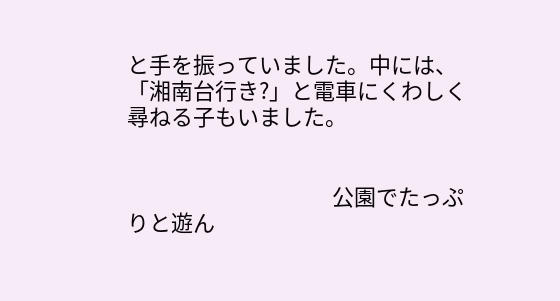と手を振っていました。中には、「湘南台行き?」と電車にくわしく尋ねる子もいました。


                                         公園でたっぷりと遊ん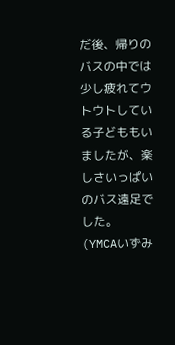だ後、帰りのバスの中では少し疲れてウトウトしている子どももいましたが、楽しさいっぱいのバス遠足でした。
(YMCAいずみ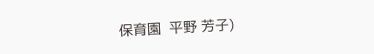保育園  平野 芳子)